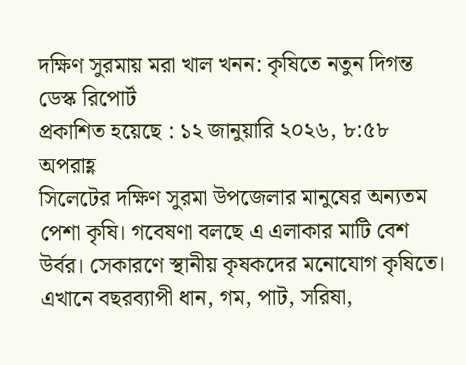দক্ষিণ সুরমায় মরা খাল খনন: কৃষিতে নতুন দিগন্ত
ডেস্ক রিপোর্ট
প্রকাশিত হয়েছে : ১২ জানুয়ারি ২০২৬, ৮:৫৮ অপরাহ্ণ
সিলেটের দক্ষিণ সুরমা উপজেলার মানুষের অন্যতম পেশা কৃষি। গবেষণা বলছে এ এলাকার মাটি বেশ উর্বর। সেকারণে স্থানীয় কৃষকদের মনোযোগ কৃষিতে। এখানে বছরব্যাপী ধান, গম, পাট, সরিষা,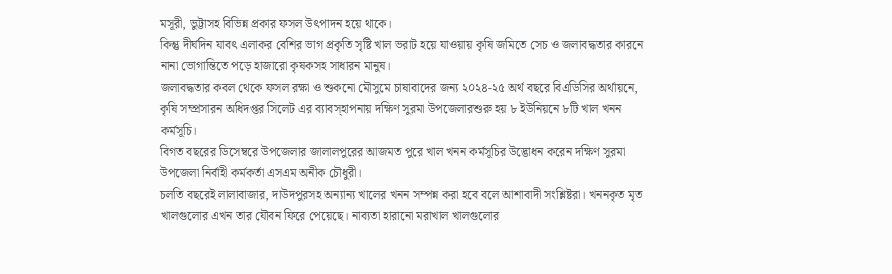মসূরী, ভুট্টাসহ বিভিন্ন প্রকার ফসল উৎপাদন হয়ে থাকে।
কিন্তু দীর্ঘদিন যাবৎ এলাকর বেশির ভাগ প্রকৃতি সৃষ্টি খাল ভরাট হয়ে যাওয়ায় কৃষি জমিতে সেচ ও জলাবদ্ধতার কারনে নানা ভোগান্তিতে পড়ে হাজারো কৃষকসহ সাধারন মানুষ।
জলাবদ্ধতার কবল থেকে ফসল রক্ষা ও শুকনো মৌসুমে চাষাবাদের জন্য ২০২৪-২৫ অর্থ বছরে বিএডিসির অর্থায়নে, কৃষি সম্প্রসারন অধিদপ্তর সিলেট এর ব্যাবস্হাপনায় দক্ষিণ সুরমা উপজেলারশুরু হয় ৮ ইউনিয়নে ৮টি খাল খনন কর্মসূচি।
বিগত বছরের ডিসেম্বরে উপজেলার জালালপুরের আজমত পুরে খাল খনন কর্মসূচির উদ্ভোধন করেন দক্ষিণ সুরমা উপজেলা নির্বাহী কর্মকর্তা এসএম অনীক চৌধুরী।
চলতি বছরেই লালাবাজার, দাউদপুরসহ অন্যান্য খালের খনন সম্পন্ন করা হবে বলে আশাবাদী সংশ্লিষ্টরা। খননকৃত মৃত খালগুলোর এখন তার যৌবন ফিরে পেয়েছে। নাব্যতা হারানো মরাখাল খালগুলোর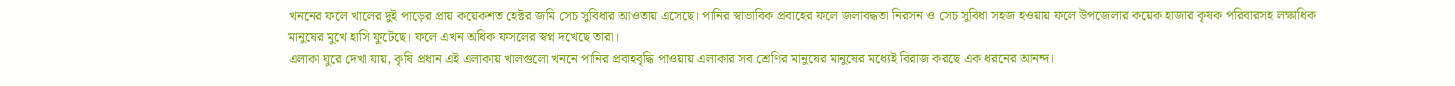খননের ফলে খালের দুই পাড়ের প্রায় কয়েকশত হেক্টর জমি সেচ সুবিধার আওতায় এসেছে। পানির স্বাভাবিক প্রবাহের ফলে জলাবদ্ধতা নিরসন ও সেচ সুবিধা সহজ হওয়ায় ফলে উপজেলার কয়েক হাজার কৃষক পরিবারসহ লক্ষাধিক মানুষের মুখে হাসি ফুটেছে। ফলে এখন অধিক ফসলের স্বপ্ন দখেছে তারা।
এলাকা ঘুরে দেখা যায়, কৃষি প্রধান এই এলাকায় খালগুলো খননে পানির প্রবাহবৃদ্ধি পাওয়ায় এলাকার সব শ্রেণির মানুষের মানুষের মধ্যেই বিরাজ করছে এক ধরনের আনন্দ।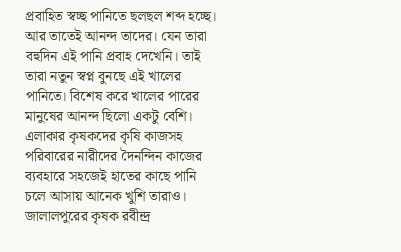প্রবাহিত স্বচ্ছ পানিতে ছলছল শব্দ হচ্ছে। আর তাতেই আনন্দ তাদের। যেন তারা বহুদিন এই পানি প্রবাহ দেখেনি। তাই তারা নতুন স্বপ্ন বুনছে এই খালের পানিতে। বিশেষ করে খালের পারের মানুষের আনন্দ ছিলো একটু বেশি।
এলাকার কৃষকদের কৃষি কাজসহ পরিবারের নারীদের দৈনন্দিন কাজের ব্যবহারে সহজেই হাতের কাছে পানি চলে আসায় আনেক খুশি তারাও।
জালালপুরের কৃষক রবীন্দ্র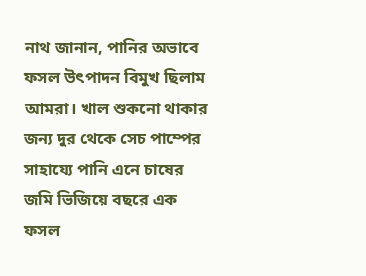নাথ জানান, পানির অভাবে ফসল উৎপাদন বিমুখ ছিলাম আমরা। খাল শুকনো থাকার জন্য দুর থেকে সেচ পাম্পের সাহায্যে পানি এনে চাষের জমি ভিজিয়ে বছরে এক ফসল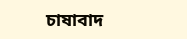চাষাবাদ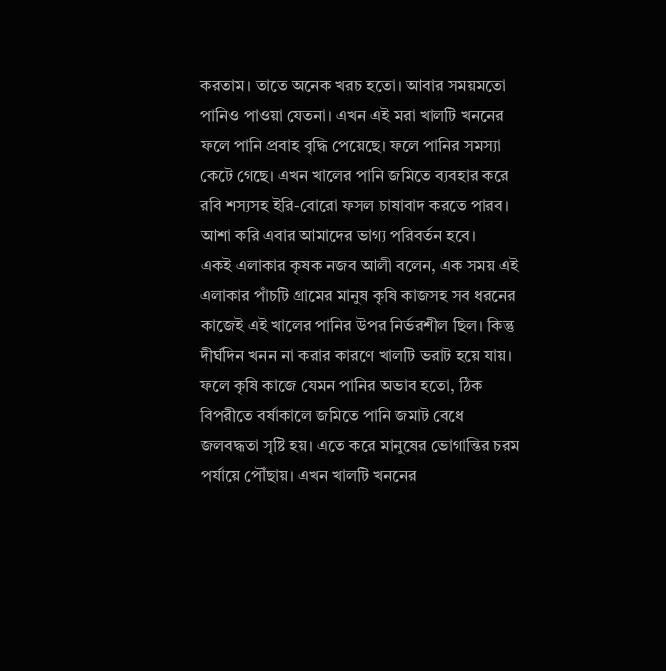করতাম। তাতে অনেক খরচ হতো। আবার সময়মতো পানিও পাওয়া যেতনা। এখন এই মরা খালটি খননের ফলে পানি প্রবাহ বৃদ্ধি পেয়েছে। ফলে পানির সমস্যা কেটে গেছে। এখন খালের পানি জমিতে ব্যবহার করে রবি শস্যসহ ইরি-বোরো ফসল চাষাবাদ করতে পারব। আশা করি এবার আমাদের ভাগ্য পরিবর্তন হবে।
একই এলাকার কৃষক নজব আলী বলেন, এক সময় এই এলাকার পাঁচটি গ্রামের মানুষ কৃষি কাজসহ সব ধরনের কাজেই এই খালের পানির উপর নির্ভরশীল ছিল। কিন্তু দীর্ঘদিন খনন না করার কারণে খালটি ভরাট হয়ে যায়। ফলে কৃষি কাজে যেমন পানির অভাব হতো, ঠিক বিপরীতে বর্ষাকালে জমিতে পানি জমাট বেধে জলবদ্ধতা সৃষ্টি হয়। এতে করে মানুষের ভোগান্তির চরম পর্যায়ে পৌঁছায়। এখন খালটি খননের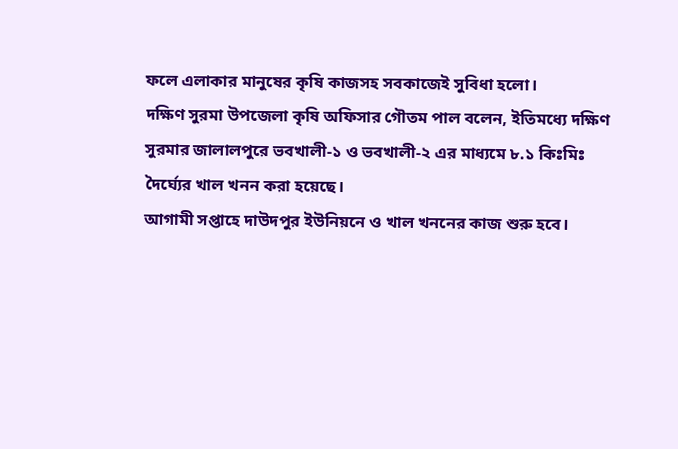ফলে এলাকার মানুষের কৃষি কাজসহ সবকাজেই সুবিধা হলো।
দক্ষিণ সুরমা উপজেলা কৃষি অফিসার গৌতম পাল বলেন, ইতিমধ্যে দক্ষিণ সুরমার জালালপুরে ভবখালী-১ ও ভবখালী-২ এর মাধ্যমে ৮.১ কিঃমিঃ দৈর্ঘ্যের খাল খনন করা হয়েছে।
আগামী সপ্তাহে দাউদপুর ইউনিয়নে ও খাল খননের কাজ শুরু হবে।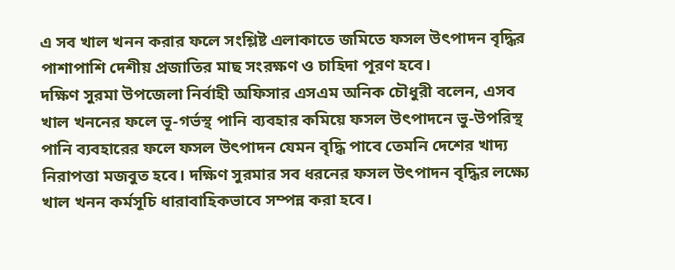এ সব খাল খনন করার ফলে সংশ্লিষ্ট এলাকাতে জমিতে ফসল উৎপাদন বৃদ্ধির পাশাপাশি দেশীয় প্রজাতির মাছ সংরক্ষণ ও চাহিদা পূরণ হবে।
দক্ষিণ সুরমা উপজেলা নির্বাহী অফিসার এসএম অনিক চৌধুরী বলেন, এসব খাল খননের ফলে ভূ-গর্ভস্থ পানি ব্যবহার কমিয়ে ফসল উৎপাদনে ভু-উপরিস্থ পানি ব্যবহারের ফলে ফসল উৎপাদন যেমন বৃদ্ধি পাবে তেমনি দেশের খাদ্য নিরাপত্তা মজবুত হবে। দক্ষিণ সুরমার সব ধরনের ফসল উৎপাদন বৃদ্ধির লক্ষ্যে খাল খনন কর্মসূচি ধারাবাহিকভাবে সম্পন্ন করা হবে।